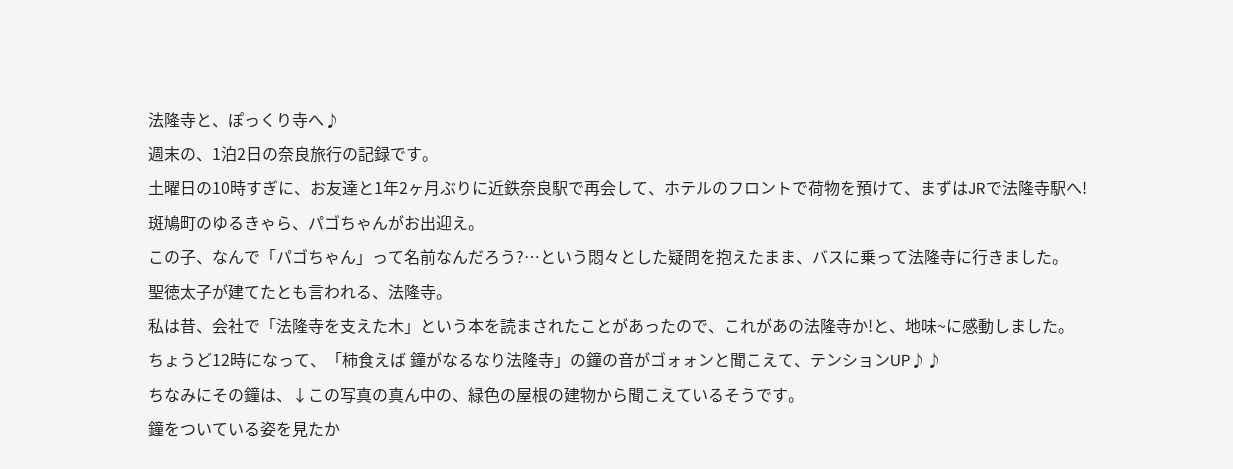法隆寺と、ぽっくり寺へ♪
週末の、1泊2日の奈良旅行の記録です。
土曜日の10時すぎに、お友達と1年2ヶ月ぶりに近鉄奈良駅で再会して、ホテルのフロントで荷物を預けて、まずはJRで法隆寺駅へ!
斑鳩町のゆるきゃら、パゴちゃんがお出迎え。
この子、なんで「パゴちゃん」って名前なんだろう?…という悶々とした疑問を抱えたまま、バスに乗って法隆寺に行きました。
聖徳太子が建てたとも言われる、法隆寺。
私は昔、会社で「法隆寺を支えた木」という本を読まされたことがあったので、これがあの法隆寺か!と、地味~に感動しました。
ちょうど12時になって、「柿食えば 鐘がなるなり法隆寺」の鐘の音がゴォォンと聞こえて、テンションUP♪♪
ちなみにその鐘は、↓この写真の真ん中の、緑色の屋根の建物から聞こえているそうです。
鐘をついている姿を見たか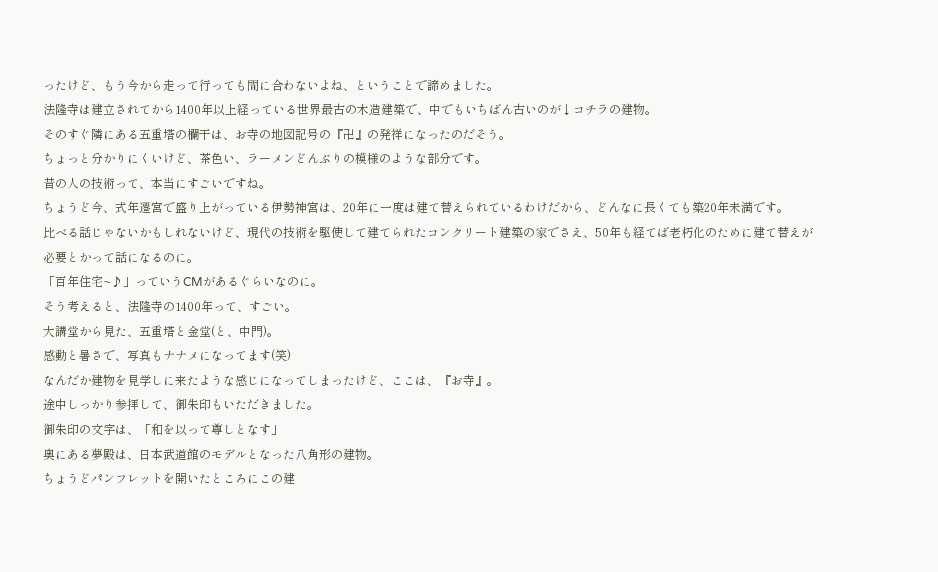ったけど、もう今から走って行っても間に合わないよね、ということで諦めました。
法隆寺は建立されてから1400年以上経っている世界最古の木造建築で、中でもいちばん古いのが↓コチラの建物。
そのすぐ隣にある五重塔の欄干は、お寺の地図記号の『卍』の発祥になったのだそう。
ちょっと分かりにくいけど、茶色い、ラーメンどんぶりの模様のような部分です。
昔の人の技術って、本当にすごいですね。
ちょうど今、式年遷宮で盛り上がっている伊勢神宮は、20年に一度は建て替えられているわけだから、どんなに長くても築20年未満です。
比べる話じゃないかもしれないけど、現代の技術を駆使して建てられたコンクリート建築の家でさえ、50年も経てば老朽化のために建て替えが必要とかって話になるのに。
「百年住宅~♪」っていうCMがあるぐらいなのに。
そう考えると、法隆寺の1400年って、すごい。
大講堂から見た、五重塔と金堂(と、中門)。
感動と暑さで、写真もナナメになってます(笑)
なんだか建物を見学しに来たような感じになってしまったけど、ここは、『お寺』。
途中しっかり参拝して、御朱印もいただきました。
御朱印の文字は、「和を以って尊しとなす」
奥にある夢殿は、日本武道館のモデルとなった八角形の建物。
ちょうどパンフレットを開いたところにこの建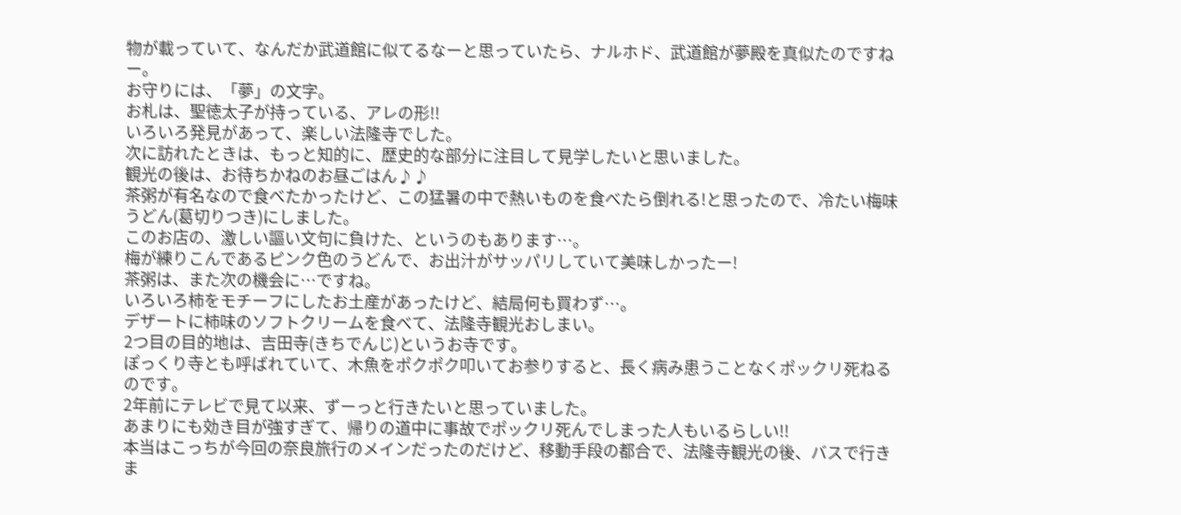物が載っていて、なんだか武道館に似てるなーと思っていたら、ナルホド、武道館が夢殿を真似たのですねー。
お守りには、「夢」の文字。
お札は、聖徳太子が持っている、アレの形!!
いろいろ発見があって、楽しい法隆寺でした。
次に訪れたときは、もっと知的に、歴史的な部分に注目して見学したいと思いました。
観光の後は、お待ちかねのお昼ごはん♪♪
茶粥が有名なので食べたかったけど、この猛暑の中で熱いものを食べたら倒れる!と思ったので、冷たい梅味うどん(葛切りつき)にしました。
このお店の、激しい謳い文句に負けた、というのもあります…。
梅が練りこんであるピンク色のうどんで、お出汁がサッパリしていて美味しかったー!
茶粥は、また次の機会に…ですね。
いろいろ柿をモチーフにしたお土産があったけど、結局何も買わず…。
デザートに柿味のソフトクリームを食べて、法隆寺観光おしまい。
2つ目の目的地は、吉田寺(きちでんじ)というお寺です。
ぽっくり寺とも呼ばれていて、木魚をポクポク叩いてお参りすると、長く病み患うことなくポックリ死ねるのです。
2年前にテレビで見て以来、ずーっと行きたいと思っていました。
あまりにも効き目が強すぎて、帰りの道中に事故でポックリ死んでしまった人もいるらしい!!
本当はこっちが今回の奈良旅行のメインだったのだけど、移動手段の都合で、法隆寺観光の後、バスで行きま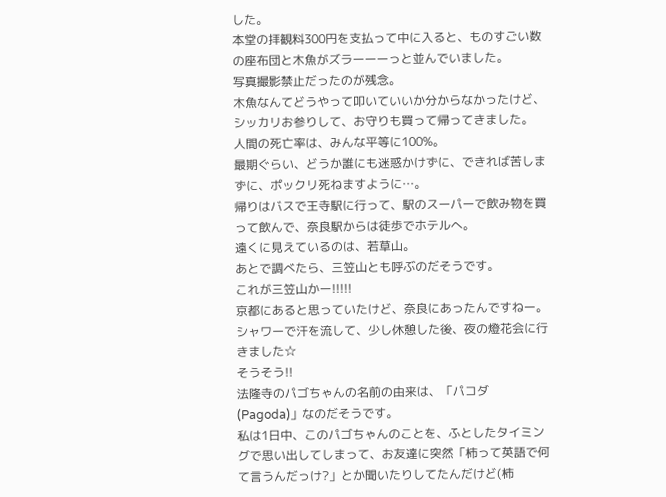した。
本堂の拝観料300円を支払って中に入ると、ものすごい数の座布団と木魚がズラーーーっと並んでいました。
写真撮影禁止だったのが残念。
木魚なんてどうやって叩いていいか分からなかったけど、シッカリお参りして、お守りも買って帰ってきました。
人間の死亡率は、みんな平等に100%。
最期ぐらい、どうか誰にも迷惑かけずに、できれば苦しまずに、ポックリ死ねますように…。
帰りはバスで王寺駅に行って、駅のスーパーで飲み物を買って飲んで、奈良駅からは徒歩でホテルへ。
遠くに見えているのは、若草山。
あとで調べたら、三笠山とも呼ぶのだそうです。
これが三笠山かー!!!!!
京都にあると思っていたけど、奈良にあったんですねー。
シャワーで汗を流して、少し休憩した後、夜の燈花会に行きました☆
そうそう!!
法隆寺のパゴちゃんの名前の由来は、「パコダ(Pagoda)」なのだそうです。
私は1日中、このパゴちゃんのことを、ふとしたタイミングで思い出してしまって、お友達に突然「柿って英語で何て言うんだっけ?」とか聞いたりしてたんだけど(柿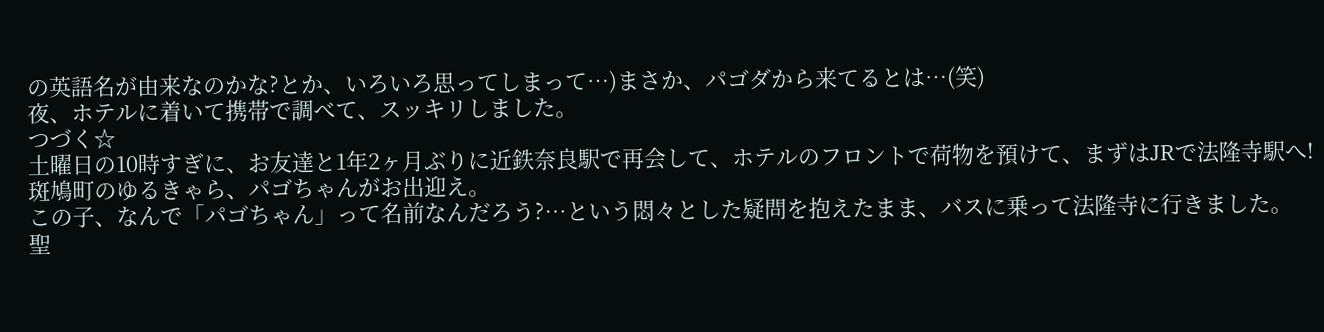の英語名が由来なのかな?とか、いろいろ思ってしまって…)まさか、パゴダから来てるとは…(笑)
夜、ホテルに着いて携帯で調べて、スッキリしました。
つづく☆
土曜日の10時すぎに、お友達と1年2ヶ月ぶりに近鉄奈良駅で再会して、ホテルのフロントで荷物を預けて、まずはJRで法隆寺駅へ!
斑鳩町のゆるきゃら、パゴちゃんがお出迎え。
この子、なんで「パゴちゃん」って名前なんだろう?…という悶々とした疑問を抱えたまま、バスに乗って法隆寺に行きました。
聖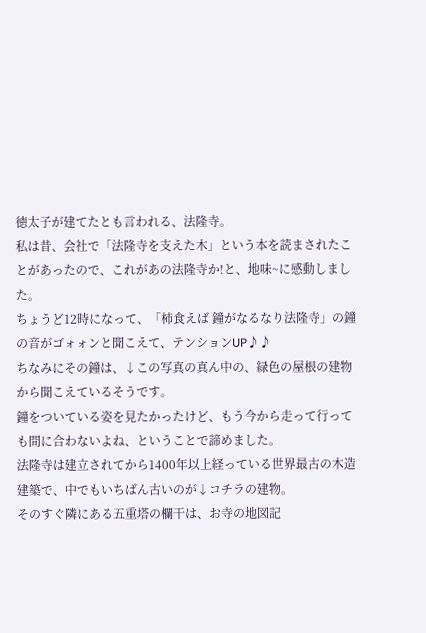徳太子が建てたとも言われる、法隆寺。
私は昔、会社で「法隆寺を支えた木」という本を読まされたことがあったので、これがあの法隆寺か!と、地味~に感動しました。
ちょうど12時になって、「柿食えば 鐘がなるなり法隆寺」の鐘の音がゴォォンと聞こえて、テンションUP♪♪
ちなみにその鐘は、↓この写真の真ん中の、緑色の屋根の建物から聞こえているそうです。
鐘をついている姿を見たかったけど、もう今から走って行っても間に合わないよね、ということで諦めました。
法隆寺は建立されてから1400年以上経っている世界最古の木造建築で、中でもいちばん古いのが↓コチラの建物。
そのすぐ隣にある五重塔の欄干は、お寺の地図記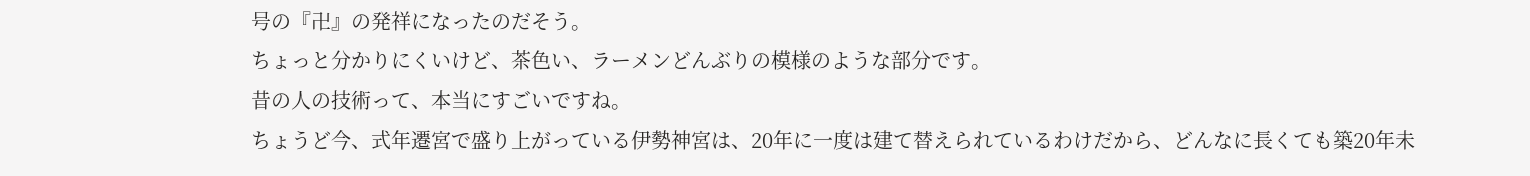号の『卍』の発祥になったのだそう。
ちょっと分かりにくいけど、茶色い、ラーメンどんぶりの模様のような部分です。
昔の人の技術って、本当にすごいですね。
ちょうど今、式年遷宮で盛り上がっている伊勢神宮は、20年に一度は建て替えられているわけだから、どんなに長くても築20年未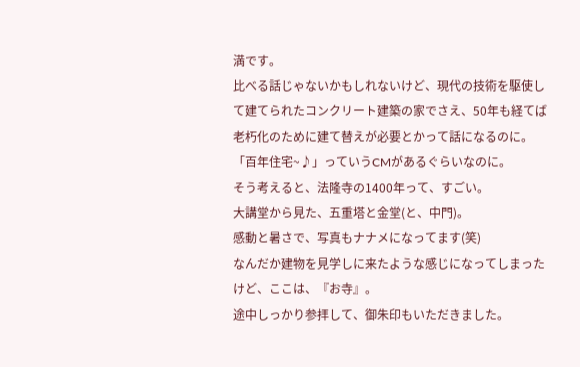満です。
比べる話じゃないかもしれないけど、現代の技術を駆使して建てられたコンクリート建築の家でさえ、50年も経てば老朽化のために建て替えが必要とかって話になるのに。
「百年住宅~♪」っていうCMがあるぐらいなのに。
そう考えると、法隆寺の1400年って、すごい。
大講堂から見た、五重塔と金堂(と、中門)。
感動と暑さで、写真もナナメになってます(笑)
なんだか建物を見学しに来たような感じになってしまったけど、ここは、『お寺』。
途中しっかり参拝して、御朱印もいただきました。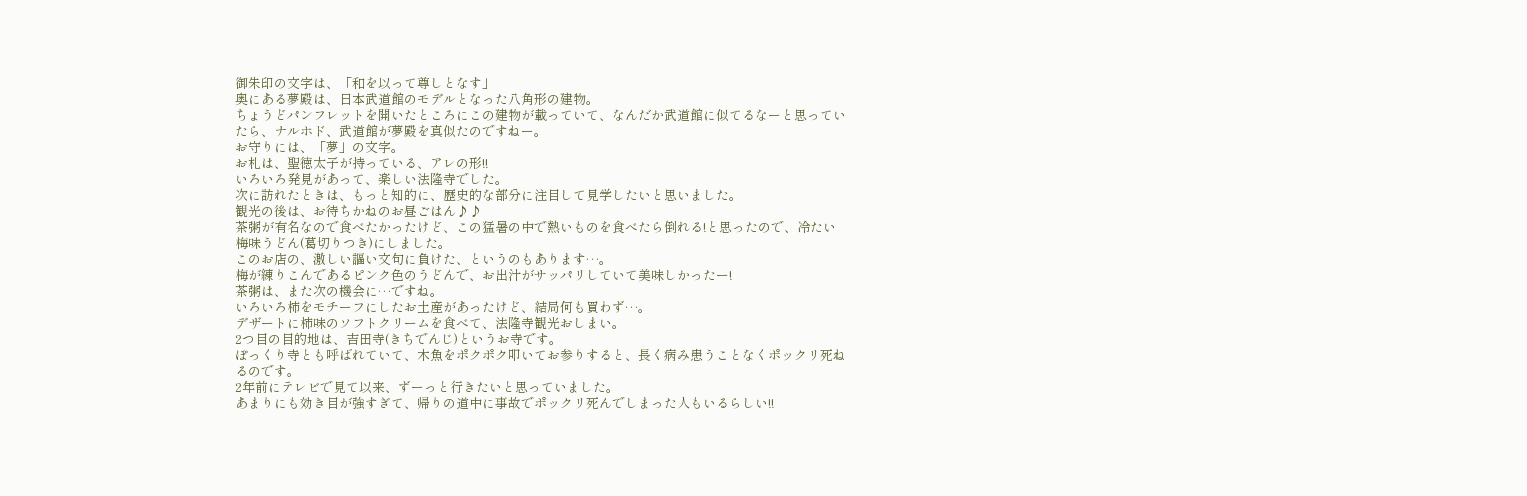御朱印の文字は、「和を以って尊しとなす」
奥にある夢殿は、日本武道館のモデルとなった八角形の建物。
ちょうどパンフレットを開いたところにこの建物が載っていて、なんだか武道館に似てるなーと思っていたら、ナルホド、武道館が夢殿を真似たのですねー。
お守りには、「夢」の文字。
お札は、聖徳太子が持っている、アレの形!!
いろいろ発見があって、楽しい法隆寺でした。
次に訪れたときは、もっと知的に、歴史的な部分に注目して見学したいと思いました。
観光の後は、お待ちかねのお昼ごはん♪♪
茶粥が有名なので食べたかったけど、この猛暑の中で熱いものを食べたら倒れる!と思ったので、冷たい梅味うどん(葛切りつき)にしました。
このお店の、激しい謳い文句に負けた、というのもあります…。
梅が練りこんであるピンク色のうどんで、お出汁がサッパリしていて美味しかったー!
茶粥は、また次の機会に…ですね。
いろいろ柿をモチーフにしたお土産があったけど、結局何も買わず…。
デザートに柿味のソフトクリームを食べて、法隆寺観光おしまい。
2つ目の目的地は、吉田寺(きちでんじ)というお寺です。
ぽっくり寺とも呼ばれていて、木魚をポクポク叩いてお参りすると、長く病み患うことなくポックリ死ねるのです。
2年前にテレビで見て以来、ずーっと行きたいと思っていました。
あまりにも効き目が強すぎて、帰りの道中に事故でポックリ死んでしまった人もいるらしい!!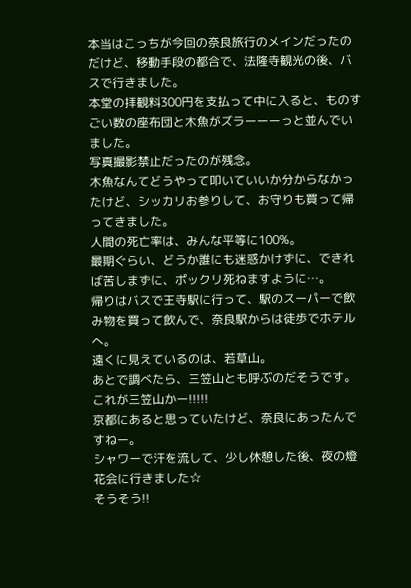本当はこっちが今回の奈良旅行のメインだったのだけど、移動手段の都合で、法隆寺観光の後、バスで行きました。
本堂の拝観料300円を支払って中に入ると、ものすごい数の座布団と木魚がズラーーーっと並んでいました。
写真撮影禁止だったのが残念。
木魚なんてどうやって叩いていいか分からなかったけど、シッカリお参りして、お守りも買って帰ってきました。
人間の死亡率は、みんな平等に100%。
最期ぐらい、どうか誰にも迷惑かけずに、できれば苦しまずに、ポックリ死ねますように…。
帰りはバスで王寺駅に行って、駅のスーパーで飲み物を買って飲んで、奈良駅からは徒歩でホテルへ。
遠くに見えているのは、若草山。
あとで調べたら、三笠山とも呼ぶのだそうです。
これが三笠山かー!!!!!
京都にあると思っていたけど、奈良にあったんですねー。
シャワーで汗を流して、少し休憩した後、夜の燈花会に行きました☆
そうそう!!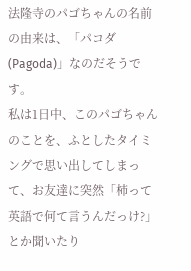法隆寺のパゴちゃんの名前の由来は、「パコダ(Pagoda)」なのだそうです。
私は1日中、このパゴちゃんのことを、ふとしたタイミングで思い出してしまって、お友達に突然「柿って英語で何て言うんだっけ?」とか聞いたり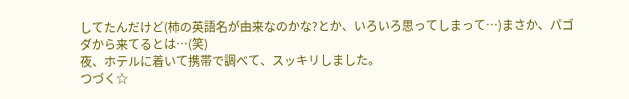してたんだけど(柿の英語名が由来なのかな?とか、いろいろ思ってしまって…)まさか、パゴダから来てるとは…(笑)
夜、ホテルに着いて携帯で調べて、スッキリしました。
つづく☆